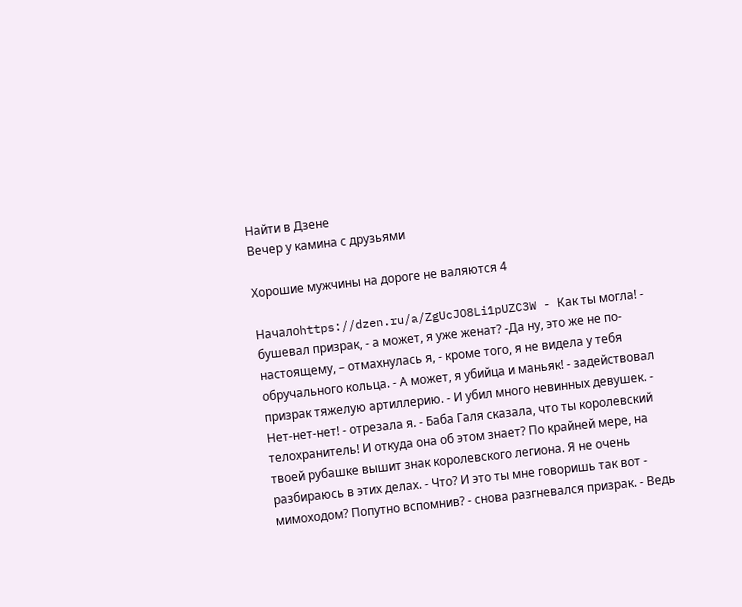Найти в Дзене
Вечер у камина с друзьями

Хорошие мужчины на дороге не валяются 4

Началоhttps://dzen.ru/a/ZgUcJO8Li1pUZC3W - Как ты могла! - бушевал призрак, - а может, я уже женат? -Да ну, это же не по-настоящему, – отмахнулась я, - кроме того, я не видела у тебя обручального кольца. - А может, я убийца и маньяк! - задействовал призрак тяжелую артиллерию. - И убил много невинных девушек. - Нет-нет-нет! - отрезала я. - Баба Галя сказала, что ты королевский телохранитель! И откуда она об этом знает? По крайней мере, на твоей рубашке вышит знак королевского легиона. Я не очень разбираюсь в этих делах. - Что? И это ты мне говоришь так вот - мимоходом? Попутно вспомнив? - снова разгневался призрак. - Ведь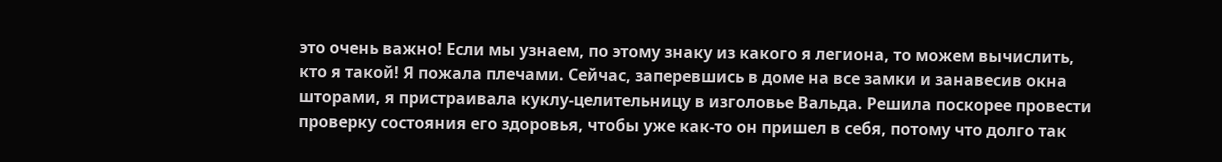это очень важно! Если мы узнаем, по этому знаку из какого я легиона, то можем вычислить, кто я такой! Я пожала плечами. Сейчас, заперевшись в доме на все замки и занавесив окна шторами, я пристраивала куклу-целительницу в изголовье Вальда. Решила поскорее провести проверку состояния его здоровья, чтобы уже как-то он пришел в себя, потому что долго так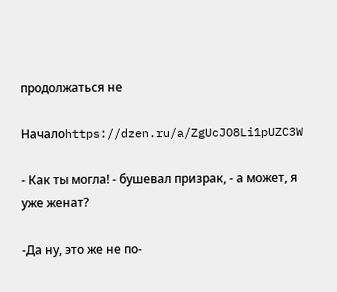продолжаться не

Началоhttps://dzen.ru/a/ZgUcJO8Li1pUZC3W

- Как ты могла! - бушевал призрак, - а может, я уже женат?

-Да ну, это же не по-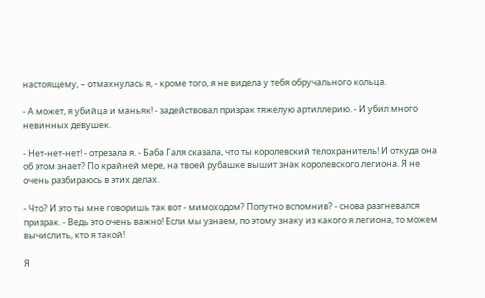настоящему, – отмахнулась я, - кроме того, я не видела у тебя обручального кольца.

- А может, я убийца и маньяк! - задействовал призрак тяжелую артиллерию. - И убил много невинных девушек.

- Нет-нет-нет! - отрезала я. - Баба Галя сказала, что ты королевский телохранитель! И откуда она об этом знает? По крайней мере, на твоей рубашке вышит знак королевского легиона. Я не очень разбираюсь в этих делах.

- Что? И это ты мне говоришь так вот - мимоходом? Попутно вспомнив? - снова разгневался призрак. - Ведь это очень важно! Если мы узнаем, по этому знаку из какого я легиона, то можем вычислить, кто я такой!

Я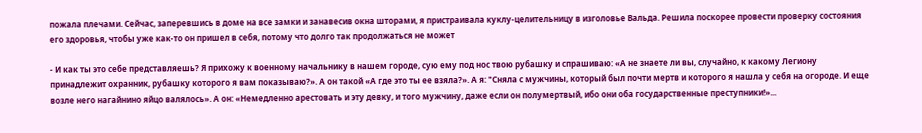пожала плечами. Сейчас, заперевшись в доме на все замки и занавесив окна шторами, я пристраивала куклу-целительницу в изголовье Вальда. Решила поскорее провести проверку состояния его здоровья, чтобы уже как-то он пришел в себя, потому что долго так продолжаться не может

- И как ты это себе представляешь? Я прихожу к военному начальнику в нашем городе, сую ему под нос твою рубашку и спрашиваю: «А не знаете ли вы, случайно, к какому Легиону принадлежит охранник, рубашку которого я вам показываю?». А он такой «А где это ты ее взяла?». А я: "Сняла с мужчины, который был почти мертв и которого я нашла у себя на огороде. И еще возле него нагайнино яйцо валялось». А он: «Немедленно арестовать и эту девку, и того мужчину, даже если он полумертвый, ибо они оба государственные преступники!»...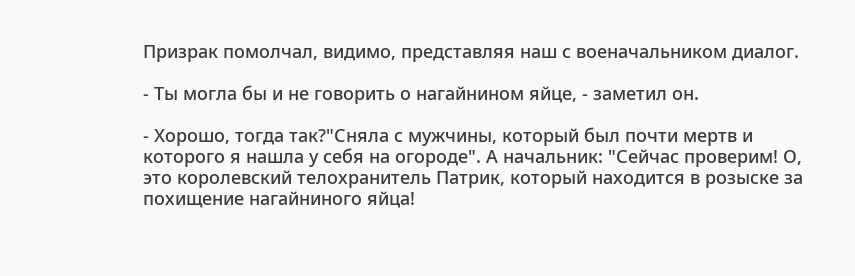Призрак помолчал, видимо, представляя наш с военачальником диалог.

- Ты могла бы и не говорить о нагайнином яйце, - заметил он.

- Хорошо, тогда так?"Сняла с мужчины, который был почти мертв и которого я нашла у себя на огороде". А начальник: "Сейчас проверим! О, это королевский телохранитель Патрик, который находится в розыске за похищение нагайниного яйца!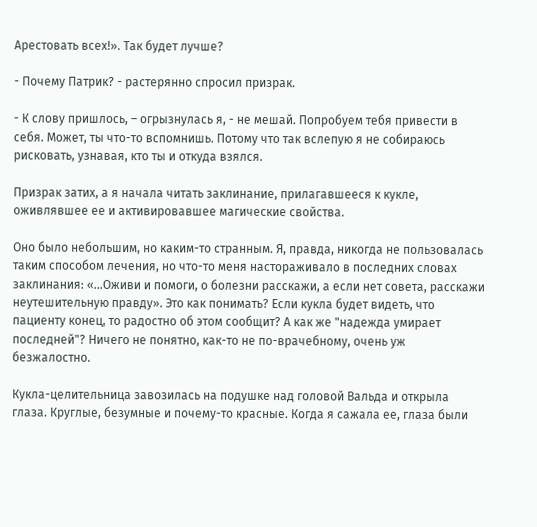Арестовать всех!». Так будет лучше?

- Почему Патрик? - растерянно спросил призрак.

- К слову пришлось, – огрызнулась я, - не мешай. Попробуем тебя привести в себя. Может, ты что-то вспомнишь. Потому что так вслепую я не собираюсь рисковать, узнавая, кто ты и откуда взялся.

Призрак затих, а я начала читать заклинание, прилагавшееся к кукле, оживлявшее ее и активировавшее магические свойства.

Оно было небольшим, но каким-то странным. Я, правда, никогда не пользовалась таким способом лечения, но что-то меня настораживало в последних словах заклинания: «...Оживи и помоги, о болезни расскажи, а если нет совета, расскажи неутешительную правду». Это как понимать? Если кукла будет видеть, что пациенту конец, то радостно об этом сообщит? А как же "надежда умирает последней"? Ничего не понятно, как-то не по-врачебному, очень уж безжалостно.

Кукла-целительница завозилась на подушке над головой Вальда и открыла глаза. Круглые, безумные и почему-то красные. Когда я сажала ее, глаза были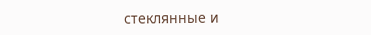стеклянные и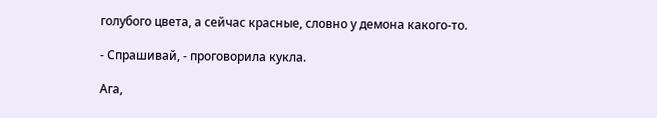голубого цвета, а сейчас красные, словно у демона какого-то.

- Спрашивай, - проговорила кукла.

Ага,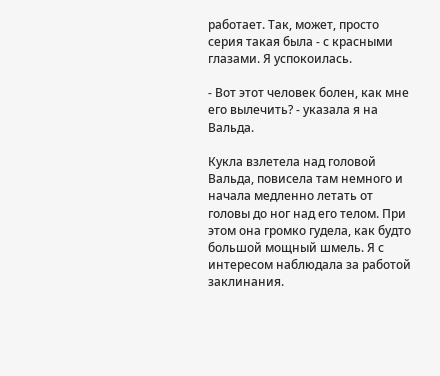работает. Так, может, просто серия такая была - с красными глазами. Я успокоилась.

- Вот этот человек болен, как мне его вылечить? - указала я на Вальда.

Кукла взлетела над головой Вальда, повисела там немного и начала медленно летать от головы до ног над его телом. При этом она громко гудела, как будто большой мощный шмель. Я с интересом наблюдала за работой заклинания.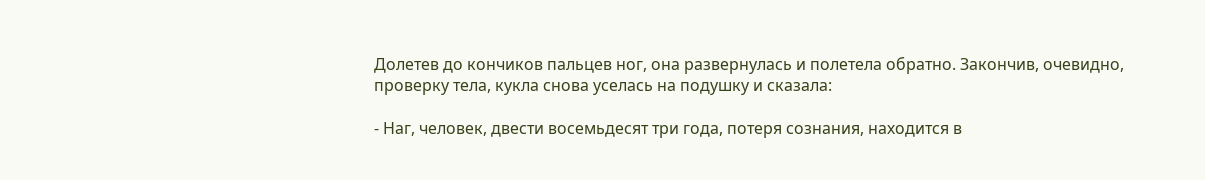Долетев до кончиков пальцев ног, она развернулась и полетела обратно. Закончив, очевидно, проверку тела, кукла снова уселась на подушку и сказала:

- Наг, человек, двести восемьдесят три года, потеря сознания, находится в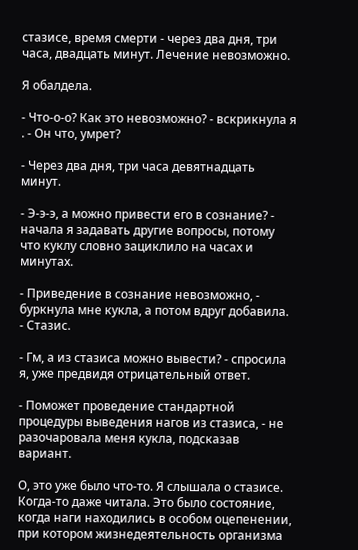стазисе, время смерти - через два дня, три часа, двадцать минут. Лечение невозможно.

Я обалдела.

- Что-о-о? Как это невозможно? - вскрикнула я . - Он что, умрет?

- Через два дня, три часа девятнадцать минут.

- Э-э-э, а можно привести его в сознание? - начала я задавать другие вопросы, потому что куклу словно зациклило на часах и минутах.

- Приведение в сознание невозможно, - буркнула мне кукла, а потом вдруг добавила. - Стазис.

- Гм, а из стазиса можно вывести? - спросила я, уже предвидя отрицательный ответ.

- Поможет проведение стандартной процедуры выведения нагов из стазиса, - не разочаровала меня кукла, подсказав вариант.

О, это уже было что-то. Я слышала о стазисе. Когда-то даже читала. Это было состояние, когда наги находились в особом оцепенении, при котором жизнедеятельность организма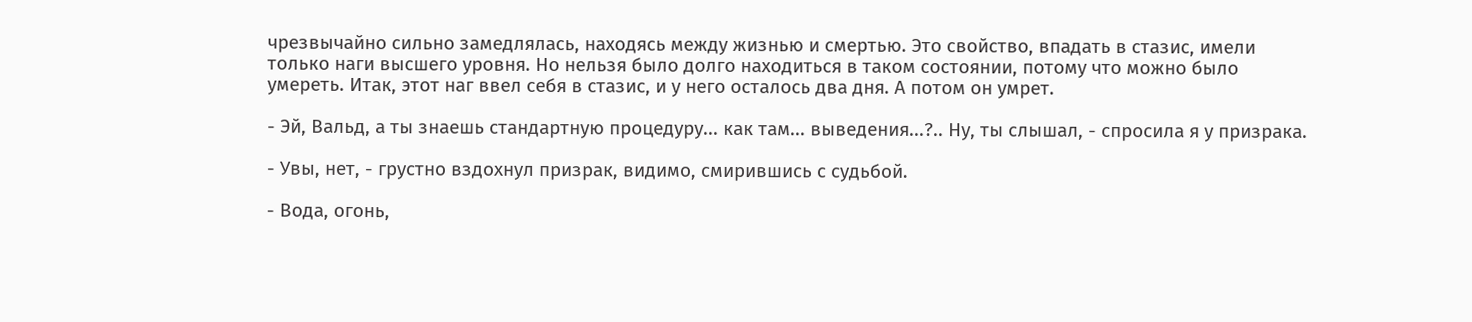чрезвычайно сильно замедлялась, находясь между жизнью и смертью. Это свойство, впадать в стазис, имели только наги высшего уровня. Но нельзя было долго находиться в таком состоянии, потому что можно было умереть. Итак, этот наг ввел себя в стазис, и у него осталось два дня. А потом он умрет.

- Эй, Вальд, а ты знаешь стандартную процедуру... как там... выведения...?.. Ну, ты слышал, - спросила я у призрака.

- Увы, нет, - грустно вздохнул призрак, видимо, смирившись с судьбой.

- Вода, огонь,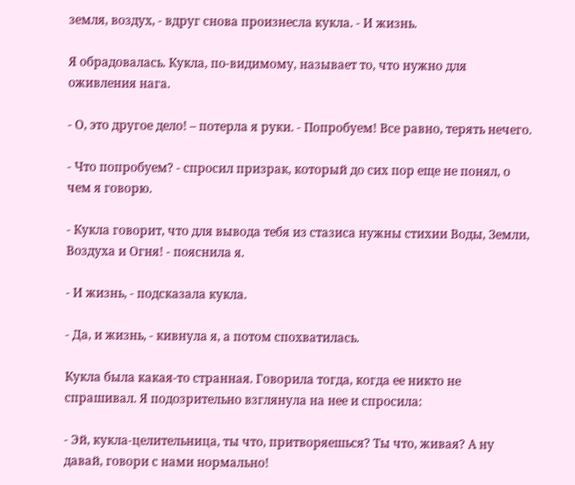земля, воздух, - вдруг снова произнесла кукла. - И жизнь.

Я обрадовалась. Кукла, по-видимому, называет то, что нужно для оживления нага.

- О, это другое дело! – потерла я руки. - Попробуем! Все равно, терять нечего.

- Что попробуем? - спросил призрак, который до сих пор еще не понял, о чем я говорю.

- Кукла говорит, что для вывода тебя из стазиса нужны стихии Воды, Земли, Воздуха и Огня! - пояснила я.

- И жизнь, - подсказала кукла.

- Да, и жизнь, - кивнула я, а потом спохватилась.

Кукла была какая-то странная. Говорила тогда, когда ее никто не спрашивал. Я подозрительно взглянула на нее и спросила:

- Эй, кукла-целительница, ты что, притворяешься? Ты что, живая? А ну давай, говори с нами нормально!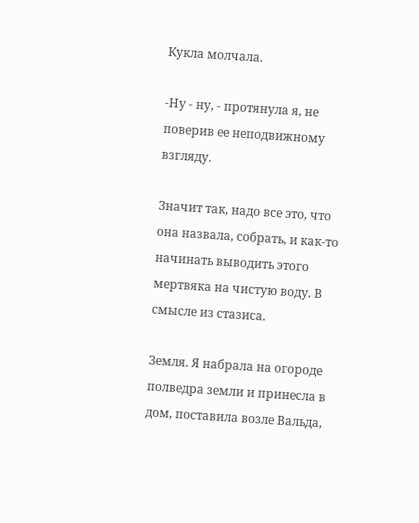Кукла молчала.

-Ну - ну, - протянула я, не поверив ее неподвижному взгляду.

Значит так, надо все это, что она назвала, собрать, и как-то начинать выводить этого мертвяка на чистую воду. В смысле из стазиса.

Земля. Я набрала на огороде полведра земли и принесла в дом, поставила возле Вальда,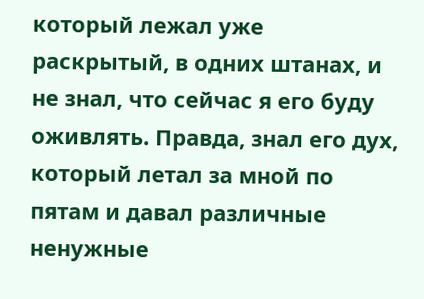который лежал уже раскрытый, в одних штанах, и не знал, что сейчас я его буду оживлять. Правда, знал его дух, который летал за мной по пятам и давал различные ненужные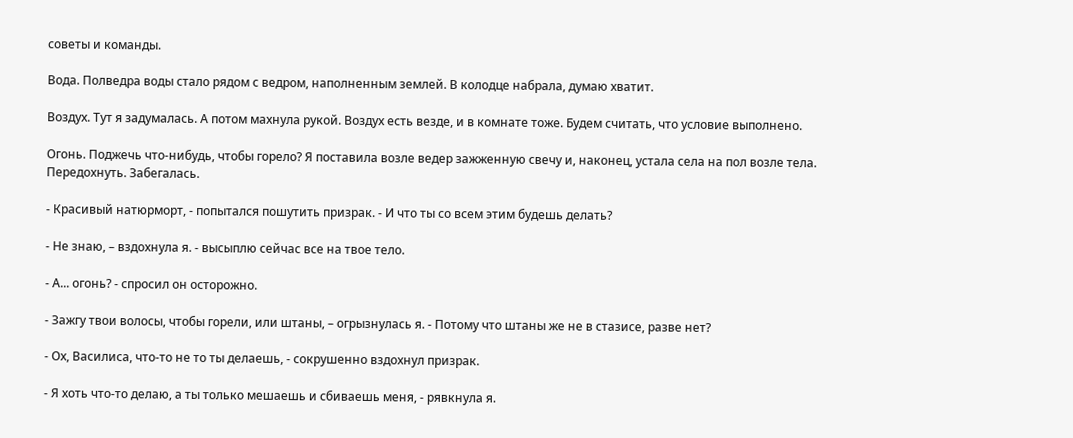советы и команды.

Вода. Полведра воды стало рядом с ведром, наполненным землей. В колодце набрала, думаю хватит.

Воздух. Тут я задумалась. А потом махнула рукой. Воздух есть везде, и в комнате тоже. Будем считать, что условие выполнено.

Огонь. Поджечь что-нибудь, чтобы горело? Я поставила возле ведер зажженную свечу и, наконец, устала села на пол возле тела. Передохнуть. Забегалась.

- Красивый натюрморт, - попытался пошутить призрак. - И что ты со всем этим будешь делать?

- Не знаю, – вздохнула я. - высыплю сейчас все на твое тело.

- А... огонь? - спросил он осторожно.

- Зажгу твои волосы, чтобы горели, или штаны, – огрызнулась я. - Потому что штаны же не в стазисе, разве нет?

- Ох, Василиса, что-то не то ты делаешь, - сокрушенно вздохнул призрак.

- Я хоть что-то делаю, а ты только мешаешь и сбиваешь меня, - рявкнула я.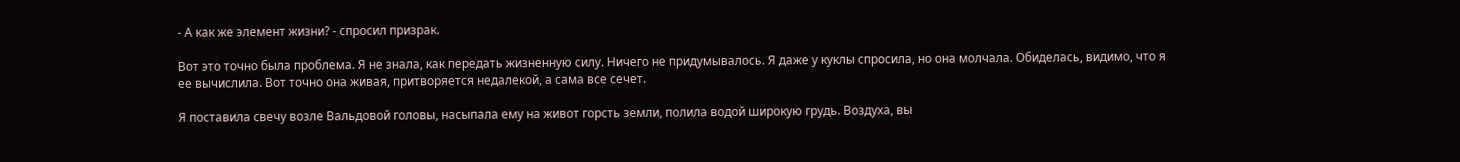- А как же элемент жизни? - спросил призрак.

Вот это точно была проблема. Я не знала, как передать жизненную силу. Ничего не придумывалось. Я даже у куклы спросила, но она молчала. Обиделась, видимо, что я ее вычислила. Вот точно она живая, притворяется недалекой, а сама все сечет.

Я поставила свечу возле Вальдовой головы, насыпала ему на живот горсть земли, полила водой широкую грудь. Воздуха, вы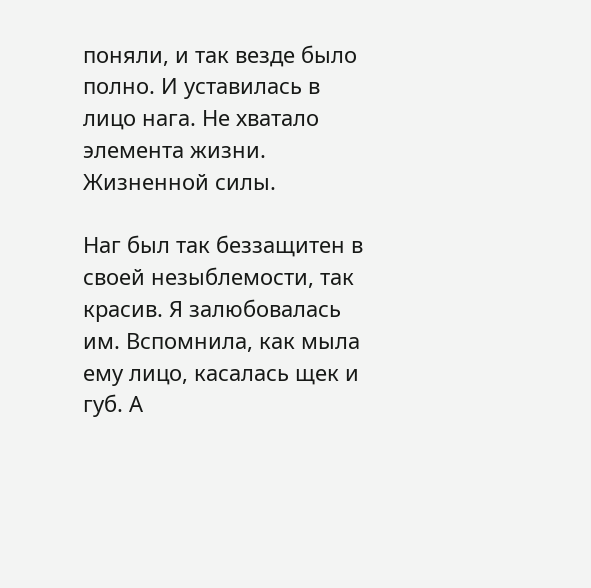поняли, и так везде было полно. И уставилась в лицо нага. Не хватало элемента жизни. Жизненной силы.

Наг был так беззащитен в своей незыблемости, так красив. Я залюбовалась им. Вспомнила, как мыла ему лицо, касалась щек и губ. А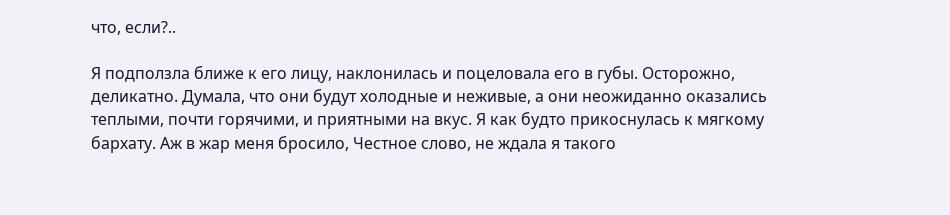что, если?..

Я подползла ближе к его лицу, наклонилась и поцеловала его в губы. Осторожно, деликатно. Думала, что они будут холодные и неживые, а они неожиданно оказались теплыми, почти горячими, и приятными на вкус. Я как будто прикоснулась к мягкому бархату. Аж в жар меня бросило, Честное слово, не ждала я такого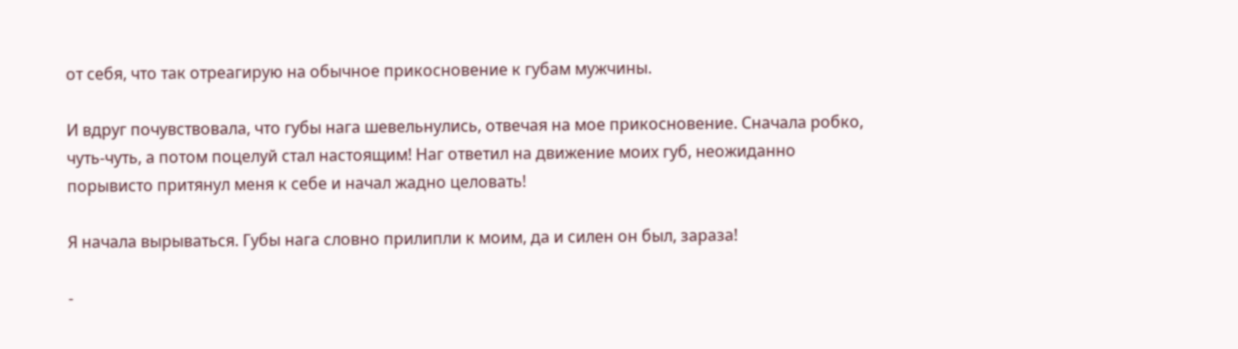от себя, что так отреагирую на обычное прикосновение к губам мужчины.

И вдруг почувствовала, что губы нага шевельнулись, отвечая на мое прикосновение. Сначала робко, чуть-чуть, а потом поцелуй стал настоящим! Наг ответил на движение моих губ, неожиданно порывисто притянул меня к себе и начал жадно целовать!

Я начала вырываться. Губы нага словно прилипли к моим, да и силен он был, зараза!

-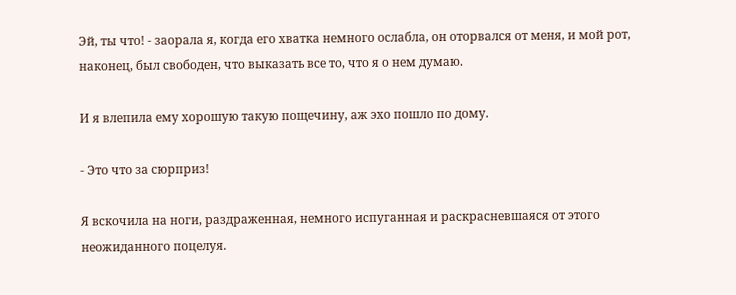Эй, ты что! - заорала я, когда его хватка немного ослабла, он оторвался от меня, и мой рот, наконец, был свободен, что выказать все то, что я о нем думаю.

И я влепила ему хорошую такую пощечину, аж эхо пошло по дому.

- Это что за сюрприз!

Я вскочила на ноги, раздраженная, немного испуганная и раскрасневшаяся от этого неожиданного поцелуя.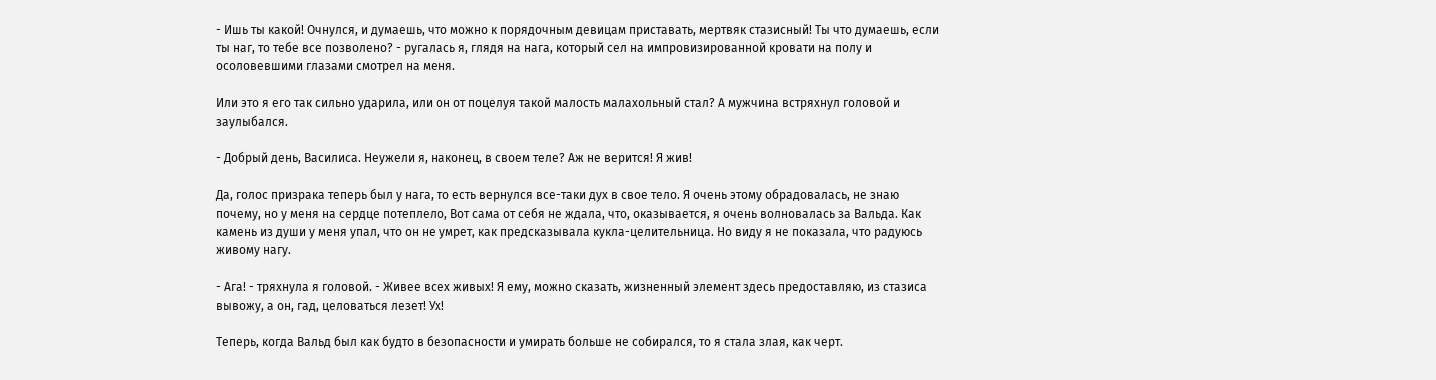- Ишь ты какой! Очнулся, и думаешь, что можно к порядочным девицам приставать, мертвяк стазисный! Ты что думаешь, если ты наг, то тебе все позволено? - ругалась я, глядя на нага, который сел на импровизированной кровати на полу и осоловевшими глазами смотрел на меня.

Или это я его так сильно ударила, или он от поцелуя такой малость малахольный стал? А мужчина встряхнул головой и заулыбался.

- Добрый день, Василиса. Неужели я, наконец, в своем теле? Аж не верится! Я жив!

Да, голос призрака теперь был у нага, то есть вернулся все-таки дух в свое тело. Я очень этому обрадовалась, не знаю почему, но у меня на сердце потеплело, Вот сама от себя не ждала, что, оказывается, я очень волновалась за Вальда. Как камень из души у меня упал, что он не умрет, как предсказывала кукла-целительница. Но виду я не показала, что радуюсь живому нагу.

- Ага! - тряхнула я головой. - Живее всех живых! Я ему, можно сказать, жизненный элемент здесь предоставляю, из стазиса вывожу, а он, гад, целоваться лезет! Ух!

Теперь, когда Вальд был как будто в безопасности и умирать больше не собирался, то я стала злая, как черт.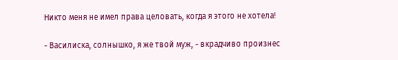Никто меня не имел права целовать, когда я этого не хотела!

- Василиска, солнышко, я же твой муж, - вкрадчиво произнес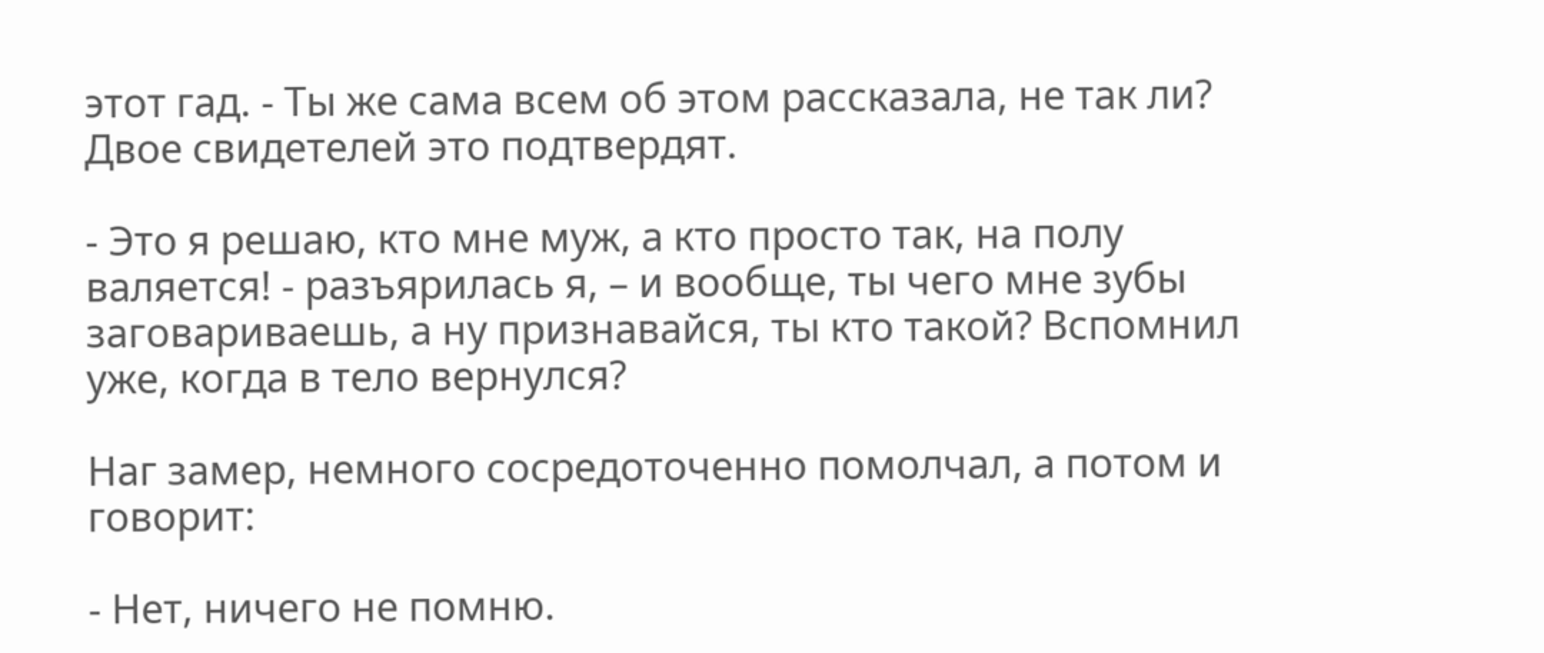этот гад. - Ты же сама всем об этом рассказала, не так ли? Двое свидетелей это подтвердят.

- Это я решаю, кто мне муж, а кто просто так, на полу валяется! - разъярилась я, – и вообще, ты чего мне зубы заговариваешь, а ну признавайся, ты кто такой? Вспомнил уже, когда в тело вернулся?

Наг замер, немного сосредоточенно помолчал, а потом и говорит:

- Нет, ничего не помню.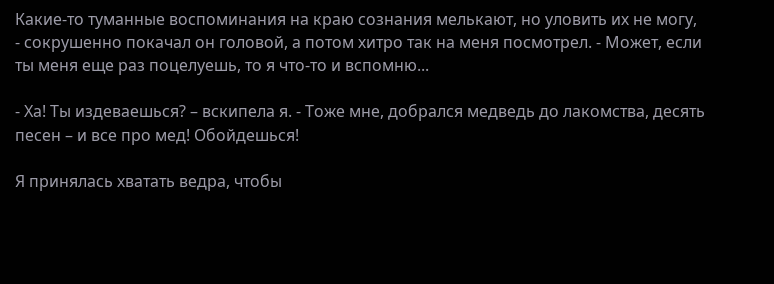Какие-то туманные воспоминания на краю сознания мелькают, но уловить их не могу, - сокрушенно покачал он головой, а потом хитро так на меня посмотрел. - Может, если ты меня еще раз поцелуешь, то я что-то и вспомню...

- Ха! Ты издеваешься? – вскипела я. - Тоже мне, добрался медведь до лакомства, десять песен – и все про мед! Обойдешься!

Я принялась хватать ведра, чтобы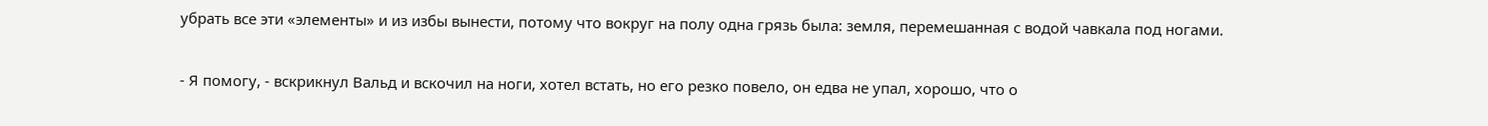убрать все эти «элементы» и из избы вынести, потому что вокруг на полу одна грязь была: земля, перемешанная с водой чавкала под ногами.

- Я помогу, - вскрикнул Вальд и вскочил на ноги, хотел встать, но его резко повело, он едва не упал, хорошо, что о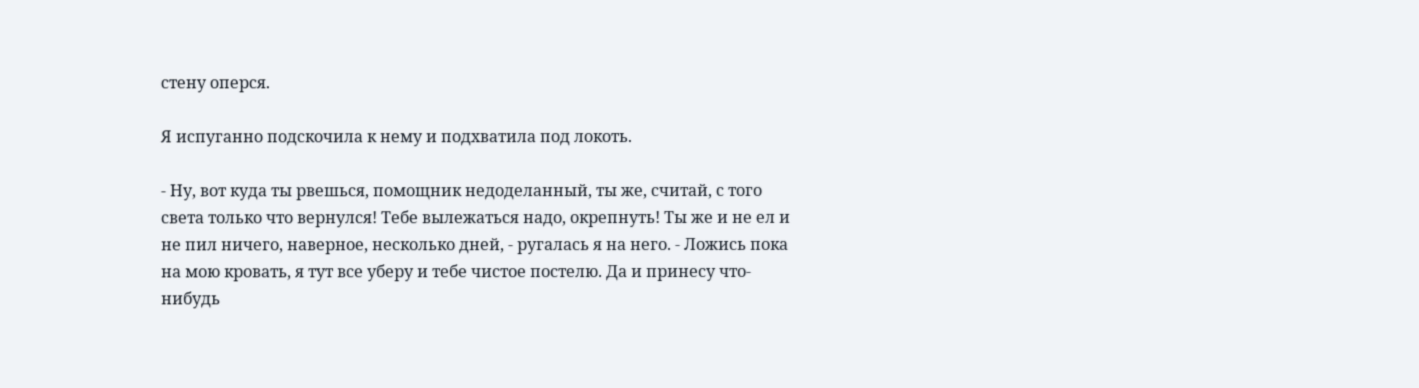стену оперся.

Я испуганно подскочила к нему и подхватила под локоть.

- Ну, вот куда ты рвешься, помощник недоделанный, ты же, считай, с того света только что вернулся! Тебе вылежаться надо, окрепнуть! Ты же и не ел и не пил ничего, наверное, несколько дней, - ругалась я на него. - Ложись пока на мою кровать, я тут все уберу и тебе чистое постелю. Да и принесу что-нибудь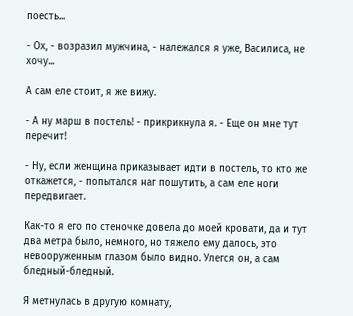поесть...

- Ох, - возразил мужчина, - належался я уже, Василиса, не хочу...

А сам еле стоит, я же вижу.

- А ну марш в постель! - прикрикнула я. - Еще он мне тут перечит!

- Ну, если женщина приказывает идти в постель, то кто же откажется, - попытался наг пошутить, а сам еле ноги передвигает.

Как-то я его по стеночке довела до моей кровати, да и тут два метра было, немного, но тяжело ему далось, это невооруженным глазом было видно. Улегся он, а сам бледный-бледный.

Я метнулась в другую комнату,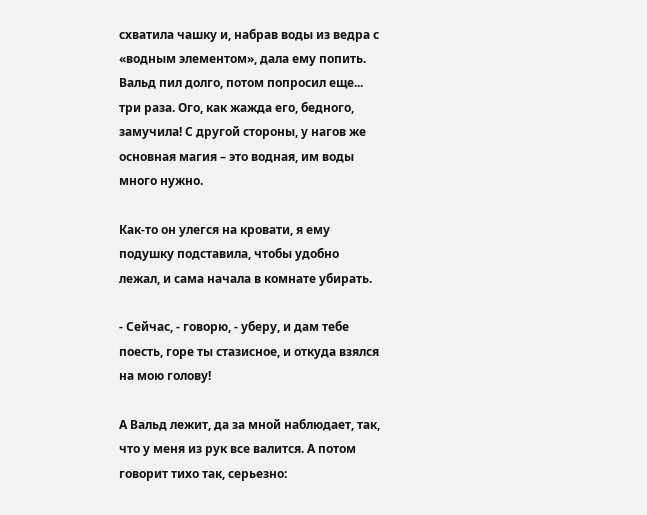схватила чашку и, набрав воды из ведра с «водным элементом», дала ему попить. Вальд пил долго, потом попросил еще... три раза. Ого, как жажда его, бедного, замучила! С другой стороны, у нагов же основная магия – это водная, им воды много нужно.

Как-то он улегся на кровати, я ему подушку подставила, чтобы удобно лежал, и сама начала в комнате убирать.

- Сейчас, - говорю, - уберу, и дам тебе поесть, горе ты стазисное, и откуда взялся на мою голову!

А Вальд лежит, да за мной наблюдает, так, что у меня из рук все валится. А потом говорит тихо так, серьезно: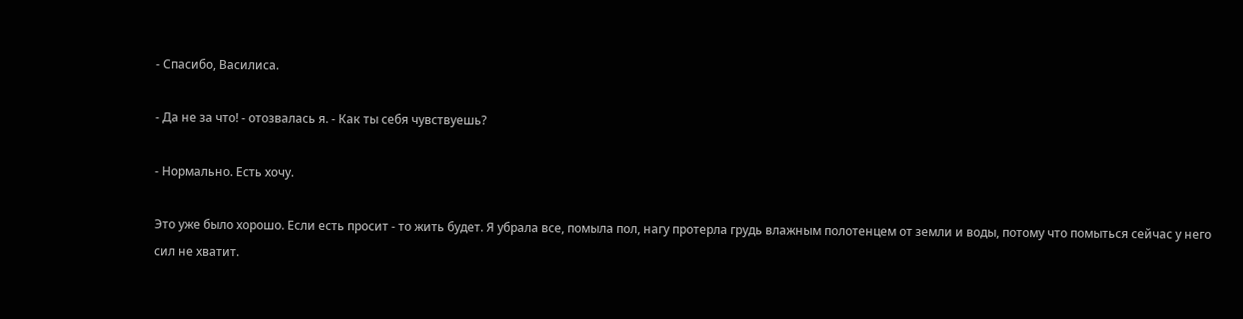- Спасибо, Василиса.

- Да не за что! - отозвалась я. - Как ты себя чувствуешь?

- Нормально. Есть хочу.

Это уже было хорошо. Если есть просит - то жить будет. Я убрала все, помыла пол, нагу протерла грудь влажным полотенцем от земли и воды, потому что помыться сейчас у него сил не хватит.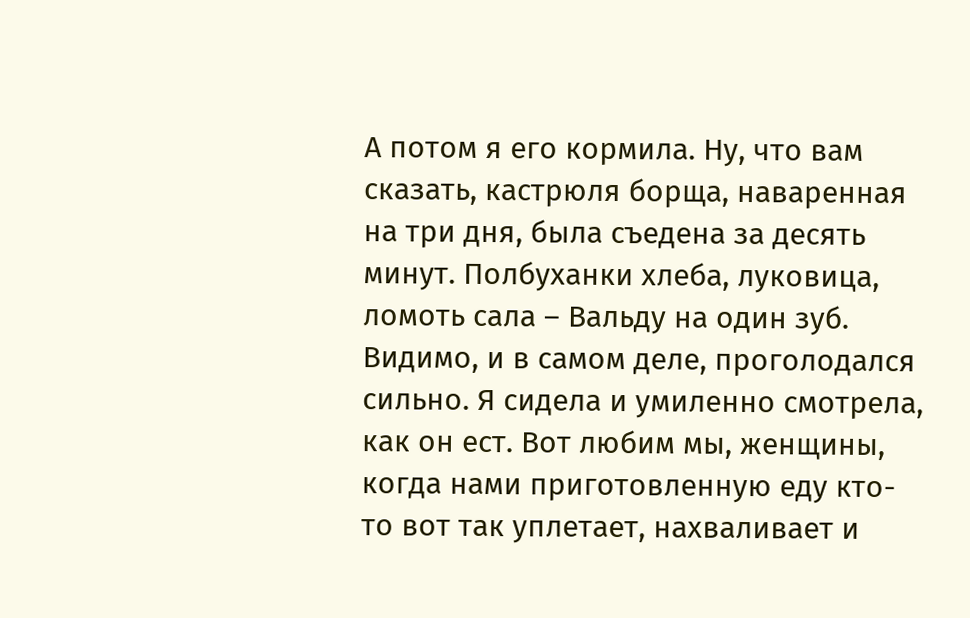А потом я его кормила. Ну, что вам сказать, кастрюля борща, наваренная на три дня, была съедена за десять минут. Полбуханки хлеба, луковица, ломоть сала – Вальду на один зуб. Видимо, и в самом деле, проголодался сильно. Я сидела и умиленно смотрела, как он ест. Вот любим мы, женщины, когда нами приготовленную еду кто-то вот так уплетает, нахваливает и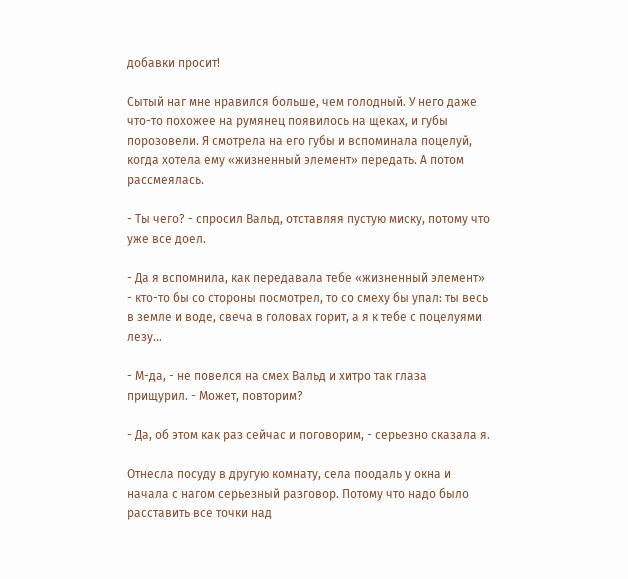добавки просит!

Сытый наг мне нравился больше, чем голодный. У него даже что-то похожее на румянец появилось на щеках, и губы порозовели. Я смотрела на его губы и вспоминала поцелуй, когда хотела ему «жизненный элемент» передать. А потом рассмеялась.

- Ты чего? - спросил Вальд, отставляя пустую миску, потому что уже все доел.

- Да я вспомнила, как передавала тебе «жизненный элемент» - кто-то бы со стороны посмотрел, то со смеху бы упал: ты весь в земле и воде, свеча в головах горит, а я к тебе с поцелуями лезу...

- М-да, - не повелся на смех Вальд и хитро так глаза прищурил. - Может, повторим?

- Да, об этом как раз сейчас и поговорим, - серьезно сказала я.

Отнесла посуду в другую комнату, села поодаль у окна и начала с нагом серьезный разговор. Потому что надо было расставить все точки над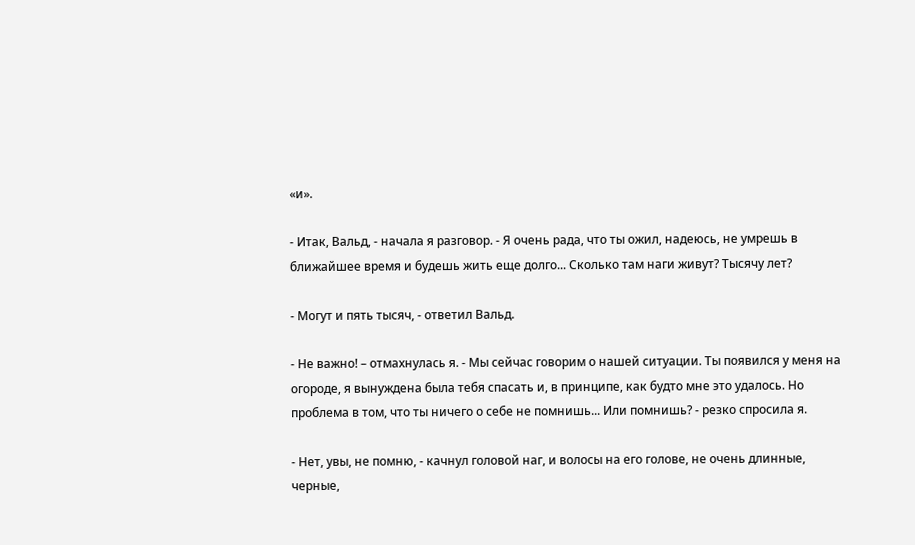«и».

- Итак, Вальд, - начала я разговор. - Я очень рада, что ты ожил, надеюсь, не умрешь в ближайшее время и будешь жить еще долго... Сколько там наги живут? Тысячу лет?

- Могут и пять тысяч, - ответил Вальд.

- Не важно! – отмахнулась я. - Мы сейчас говорим о нашей ситуации. Ты появился у меня на огороде, я вынуждена была тебя спасать и, в принципе, как будто мне это удалось. Но проблема в том, что ты ничего о себе не помнишь... Или помнишь? - резко спросила я.

- Нет, увы, не помню, - качнул головой наг, и волосы на его голове, не очень длинные, черные,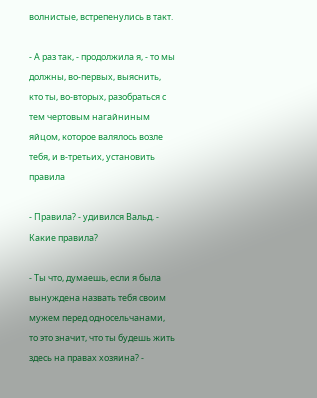волнистые, встрепенулись в такт.

- А раз так, - продолжила я, - то мы должны, во-первых, выяснить, кто ты, во-вторых, разобраться с тем чертовым нагайниным яйцом, которое валялось возле тебя, и в-третьих, установить правила

- Правила? - удивился Вальд. - Какие правила?

- Ты что, думаешь, если я была вынуждена назвать тебя своим мужем перед односельчанами, то это значит, что ты будешь жить здесь на правах хозяина? -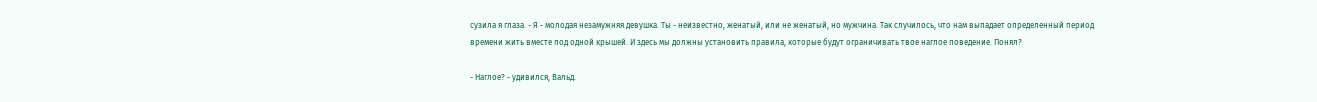сузила я глаза. - Я - молодая незамужняя девушка. Ты - неизвестно, женатый, или не женатый, но мужчина. Так случилось, что нам выпадает определенный период времени жить вместе под одной крышей. И здесь мы должны установить правила, которые будут ограничивать твое наглое поведение. Понял?

- Наглое? - удивился, Вальд.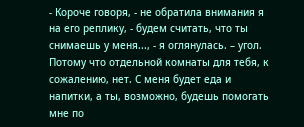- Короче говоря, - не обратила внимания я на его реплику, - будем считать, что ты снимаешь у меня..., - я оглянулась. – угол. Потому что отдельной комнаты для тебя, к сожалению, нет. С меня будет еда и напитки, а ты, возможно, будешь помогать мне по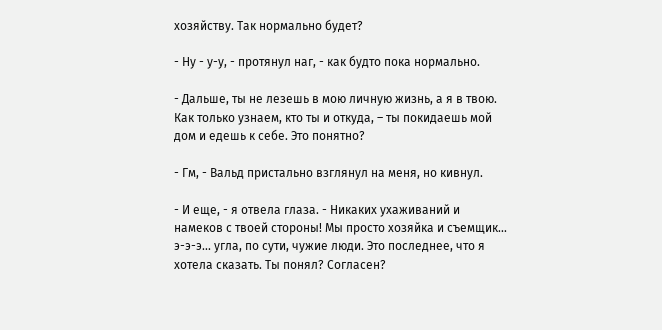хозяйству. Так нормально будет?

- Ну - у-у, - протянул наг, - как будто пока нормально.

- Дальше, ты не лезешь в мою личную жизнь, а я в твою. Как только узнаем, кто ты и откуда, – ты покидаешь мой дом и едешь к себе. Это понятно?

- Гм, - Вальд пристально взглянул на меня, но кивнул.

- И еще, - я отвела глаза. - Никаких ухаживаний и намеков с твоей стороны! Мы просто хозяйка и съемщик... э-э-э... угла, по сути, чужие люди. Это последнее, что я хотела сказать. Ты понял? Согласен?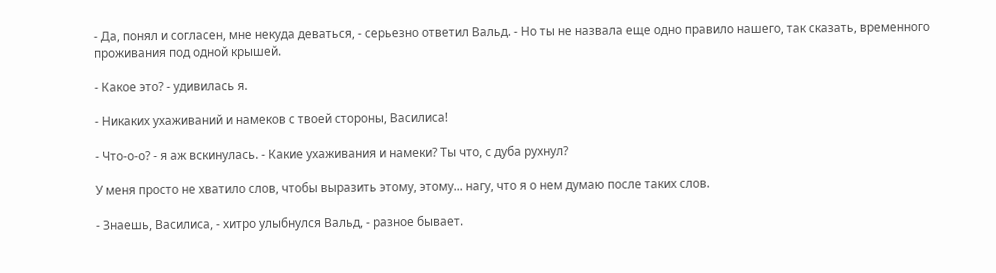- Да, понял и согласен, мне некуда деваться, - серьезно ответил Вальд. - Но ты не назвала еще одно правило нашего, так сказать, временного проживания под одной крышей.

- Какое это? - удивилась я.

- Никаких ухаживаний и намеков с твоей стороны, Василиса!

- Что-о-о? - я аж вскинулась. - Какие ухаживания и намеки? Ты что, с дуба рухнул?

У меня просто не хватило слов, чтобы выразить этому, этому... нагу, что я о нем думаю после таких слов.

- Знаешь, Василиса, - хитро улыбнулся Вальд, - разное бывает.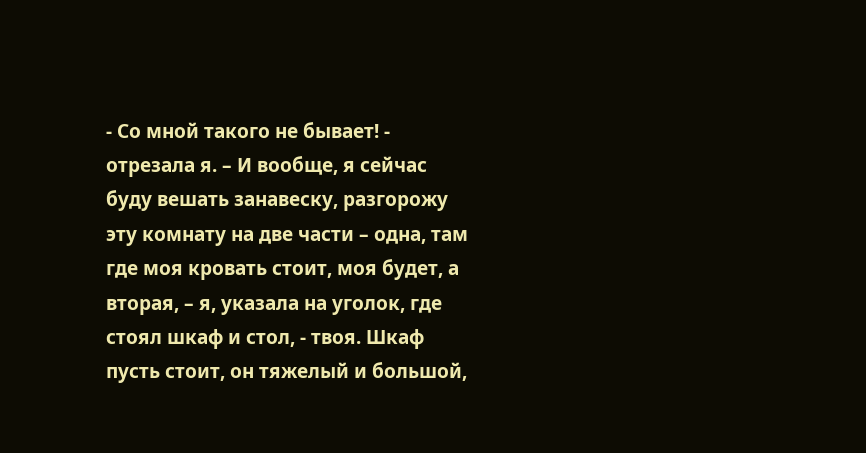- Со мной такого не бывает! - отрезала я. – И вообще, я сейчас буду вешать занавеску, разгорожу эту комнату на две части – одна, там где моя кровать стоит, моя будет, а вторая, – я, указала на уголок, где стоял шкаф и стол, - твоя. Шкаф пусть стоит, он тяжелый и большой,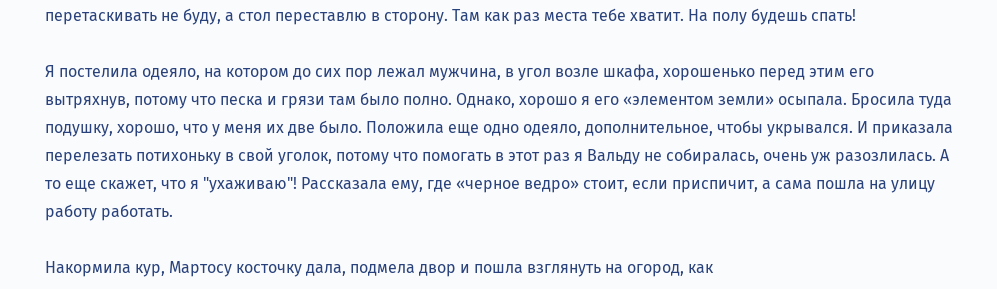перетаскивать не буду, а стол переставлю в сторону. Там как раз места тебе хватит. На полу будешь спать!

Я постелила одеяло, на котором до сих пор лежал мужчина, в угол возле шкафа, хорошенько перед этим его вытряхнув, потому что песка и грязи там было полно. Однако, хорошо я его «элементом земли» осыпала. Бросила туда подушку, хорошо, что у меня их две было. Положила еще одно одеяло, дополнительное, чтобы укрывался. И приказала перелезать потихоньку в свой уголок, потому что помогать в этот раз я Вальду не собиралась, очень уж разозлилась. А то еще скажет, что я "ухаживаю"! Рассказала ему, где «черное ведро» стоит, если приспичит, а сама пошла на улицу работу работать.

Накормила кур, Мартосу косточку дала, подмела двор и пошла взглянуть на огород, как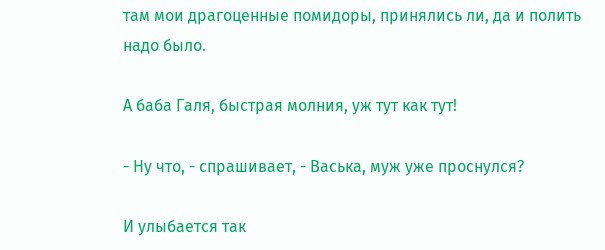там мои драгоценные помидоры, принялись ли, да и полить надо было.

А баба Галя, быстрая молния, уж тут как тут!

- Ну что, - спрашивает, - Васька, муж уже проснулся?

И улыбается так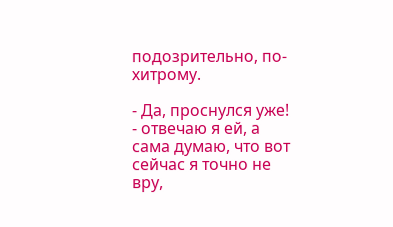подозрительно, по-хитрому.

- Да, проснулся уже! - отвечаю я ей, а сама думаю, что вот сейчас я точно не вру,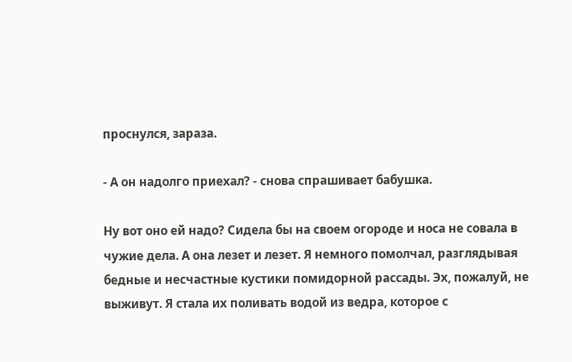проснулся, зараза.

- А он надолго приехал? - снова спрашивает бабушка.

Ну вот оно ей надо? Сидела бы на своем огороде и носа не совала в чужие дела. А она лезет и лезет. Я немного помолчал, разглядывая бедные и несчастные кустики помидорной рассады. Эх, пожалуй, не выживут. Я стала их поливать водой из ведра, которое с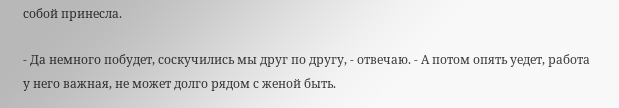собой принесла.

- Да немного побудет, соскучились мы друг по другу, - отвечаю. - А потом опять уедет, работа у него важная, не может долго рядом с женой быть.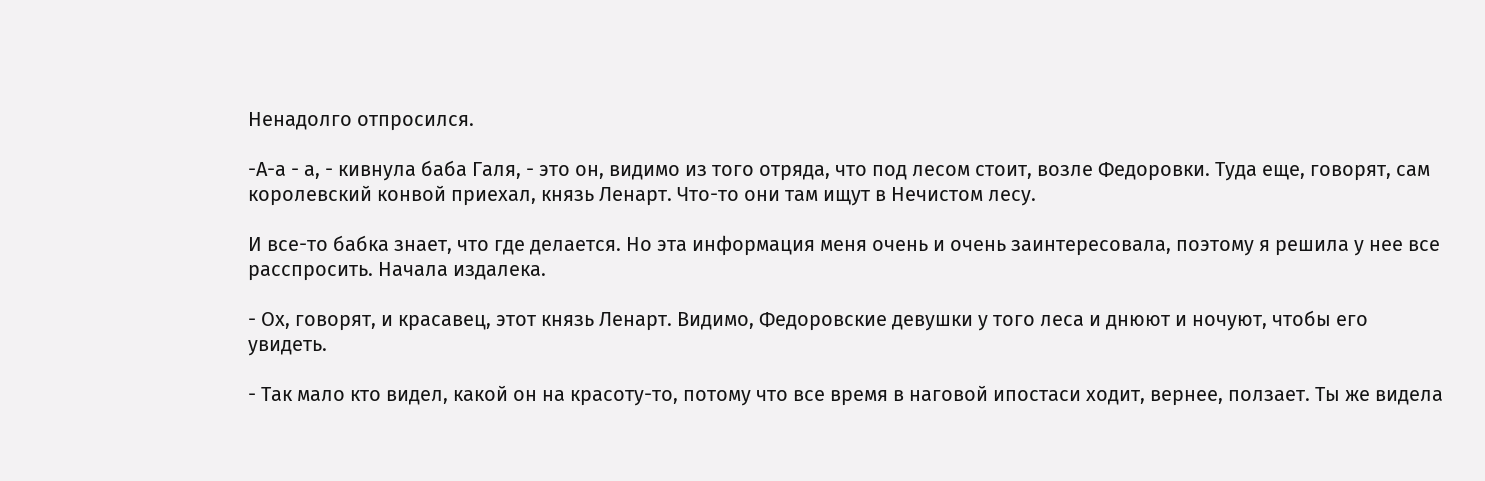Ненадолго отпросился.

-А-а - а, - кивнула баба Галя, - это он, видимо из того отряда, что под лесом стоит, возле Федоровки. Туда еще, говорят, сам королевский конвой приехал, князь Ленарт. Что-то они там ищут в Нечистом лесу.

И все-то бабка знает, что где делается. Но эта информация меня очень и очень заинтересовала, поэтому я решила у нее все расспросить. Начала издалека.

- Ох, говорят, и красавец, этот князь Ленарт. Видимо, Федоровские девушки у того леса и днюют и ночуют, чтобы его увидеть.

- Так мало кто видел, какой он на красоту-то, потому что все время в наговой ипостаси ходит, вернее, ползает. Ты же видела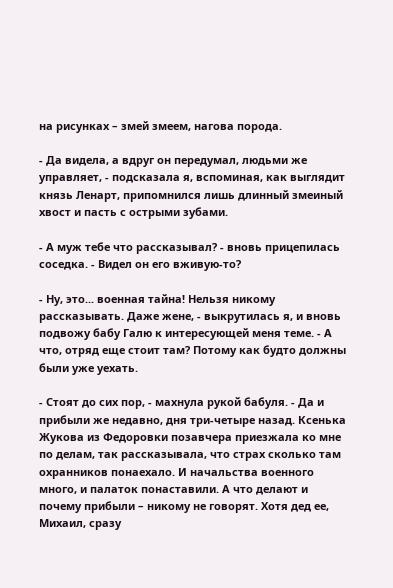на рисунках – змей змеем, нагова порода.

- Да видела, а вдруг он передумал, людьми же управляет, - подсказала я, вспоминая, как выглядит князь Ленарт, припомнился лишь длинный змеиный хвост и пасть с острыми зубами.

- А муж тебе что рассказывал? - вновь прицепилась соседка. - Видел он его вживую-то?

- Ну, это... военная тайна! Нельзя никому рассказывать. Даже жене, - выкрутилась я, и вновь подвожу бабу Галю к интересующей меня теме. - А что, отряд еще стоит там? Потому как будто должны были уже уехать.

- Стоят до сих пор, - махнула рукой бабуля. - Да и прибыли же недавно, дня три-четыре назад. Ксенька Жукова из Федоровки позавчера приезжала ко мне по делам, так рассказывала, что страх сколько там охранников понаехало. И начальства военного много, и палаток понаставили. А что делают и почему прибыли – никому не говорят. Хотя дед ее, Михаил, сразу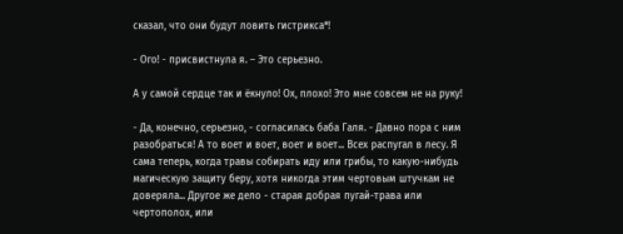сказал, что они будут ловить гистрикса*!

- Ого! - присвистнула я. – Это серьезно.

А у самой сердце так и ёкнуло! Ох, плохо! Это мне совсем не на руку!

- Да, конечно, серьезно, - согласилась баба Галя. - Давно пора с ним разобраться! А то воет и воет, воет и воет... Всех распугал в лесу. Я сама теперь, когда травы собирать иду или грибы, то какую-нибудь магическую защиту беру, хотя никогда этим чертовым штучкам не доверяла... Другое же дело - старая добрая пугай-трава или чертополох, или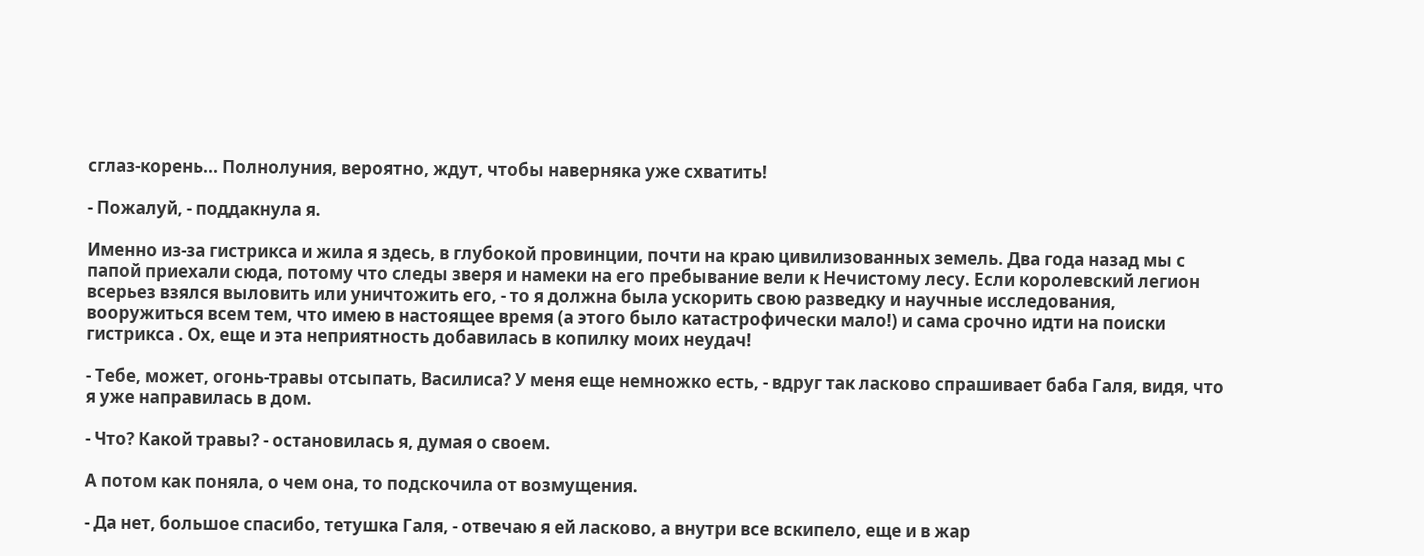сглаз-корень... Полнолуния, вероятно, ждут, чтобы наверняка уже схватить!

- Пожалуй, - поддакнула я.

Именно из-за гистрикса и жила я здесь, в глубокой провинции, почти на краю цивилизованных земель. Два года назад мы с папой приехали сюда, потому что следы зверя и намеки на его пребывание вели к Нечистому лесу. Если королевский легион всерьез взялся выловить или уничтожить его, - то я должна была ускорить свою разведку и научные исследования, вооружиться всем тем, что имею в настоящее время (а этого было катастрофически мало!) и сама срочно идти на поиски гистрикса . Ох, еще и эта неприятность добавилась в копилку моих неудач!

- Тебе, может, огонь-травы отсыпать, Василиса? У меня еще немножко есть, - вдруг так ласково спрашивает баба Галя, видя, что я уже направилась в дом.

- Что? Какой травы? - остановилась я, думая о своем.

А потом как поняла, о чем она, то подскочила от возмущения.

- Да нет, большое спасибо, тетушка Галя, - отвечаю я ей ласково, а внутри все вскипело, еще и в жар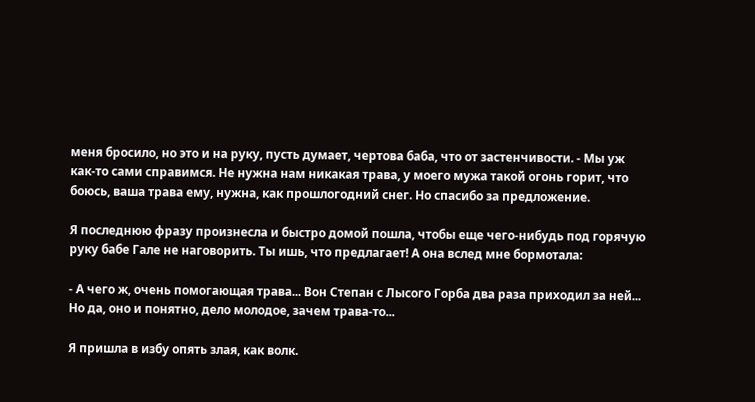меня бросило, но это и на руку, пусть думает, чертова баба, что от застенчивости. - Мы уж как-то сами справимся. Не нужна нам никакая трава, у моего мужа такой огонь горит, что боюсь, ваша трава ему, нужна, как прошлогодний снег. Но спасибо за предложение.

Я последнюю фразу произнесла и быстро домой пошла, чтобы еще чего-нибудь под горячую руку бабе Гале не наговорить. Ты ишь, что предлагает! А она вслед мне бормотала:

- А чего ж, очень помогающая трава... Вон Степан с Лысого Горба два раза приходил за ней... Но да, оно и понятно, дело молодое, зачем трава-то...

Я пришла в избу опять злая, как волк.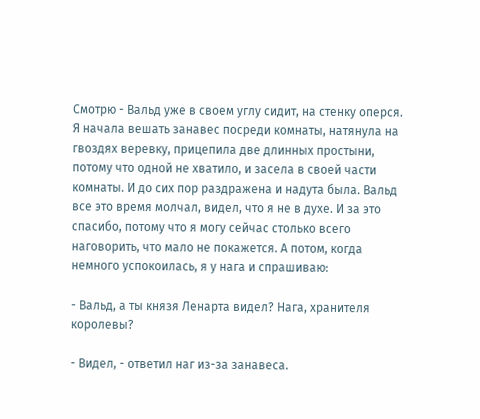Смотрю - Вальд уже в своем углу сидит, на стенку оперся. Я начала вешать занавес посреди комнаты, натянула на гвоздях веревку, прицепила две длинных простыни, потому что одной не хватило, и засела в своей части комнаты. И до сих пор раздражена и надута была. Вальд все это время молчал, видел, что я не в духе. И за это спасибо, потому что я могу сейчас столько всего наговорить, что мало не покажется. А потом, когда немного успокоилась, я у нага и спрашиваю:

- Вальд, а ты князя Ленарта видел? Нага, хранителя королевы?

- Видел, - ответил наг из-за занавеса.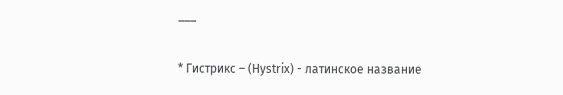___

* Гистрикс – (Hystrix) - латинское название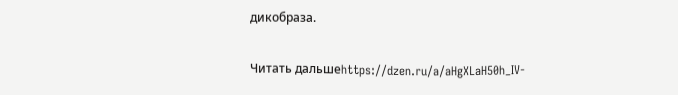дикобраза.

Читать дальшеhttps://dzen.ru/a/aHgXLaH50h_IV-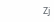Zj